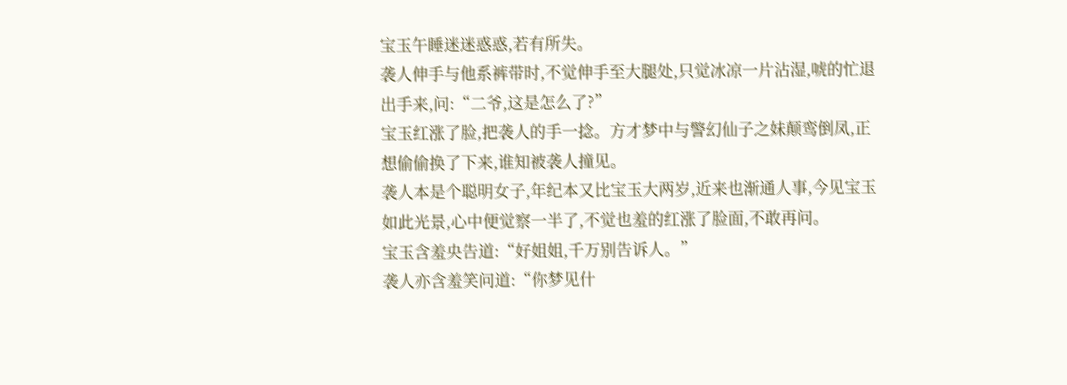宝玉午睡迷迷惑惑,若有所失。
袭人伸手与他系裤带时,不觉伸手至大腿处,只觉冰凉一片沾湿,唬的忙退出手来,问:“二爷,这是怎么了?”
宝玉红涨了脸,把袭人的手一捻。方才梦中与警幻仙子之妹颠鸾倒凤,正想偷偷换了下来,谁知被袭人撞见。
袭人本是个聪明女子,年纪本又比宝玉大两岁,近来也渐通人事,今见宝玉如此光景,心中便觉察一半了,不觉也羞的红涨了脸面,不敢再问。
宝玉含羞央告道:“好姐姐,千万别告诉人。”
袭人亦含羞笑问道:“你梦见什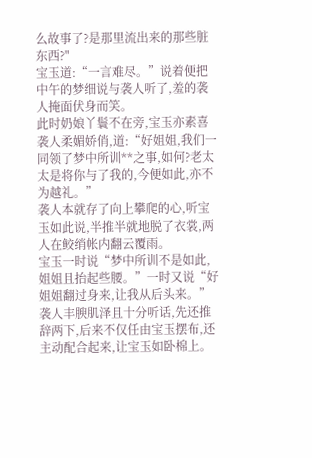么故事了?是那里流出来的那些脏东西?"
宝玉道:“一言难尽。”说着便把中午的梦细说与袭人听了,羞的袭人掩面伏身而笑。
此时奶娘丫鬟不在旁,宝玉亦素喜袭人柔媚娇俏,道:“好姐姐,我们一同领了梦中所训**之事,如何?老太太是将你与了我的,今便如此,亦不为越礼。”
袭人本就存了向上攀爬的心,听宝玉如此说,半推半就地脱了衣裳,两人在鲛绡帐内翻云覆雨。
宝玉一时说“梦中所训不是如此,姐姐且抬起些腰。”一时又说“好姐姐翻过身来,让我从后头来。”
袭人丰腴肌泽且十分听话,先还推辞两下,后来不仅任由宝玉摆布,还主动配合起来,让宝玉如卧棉上。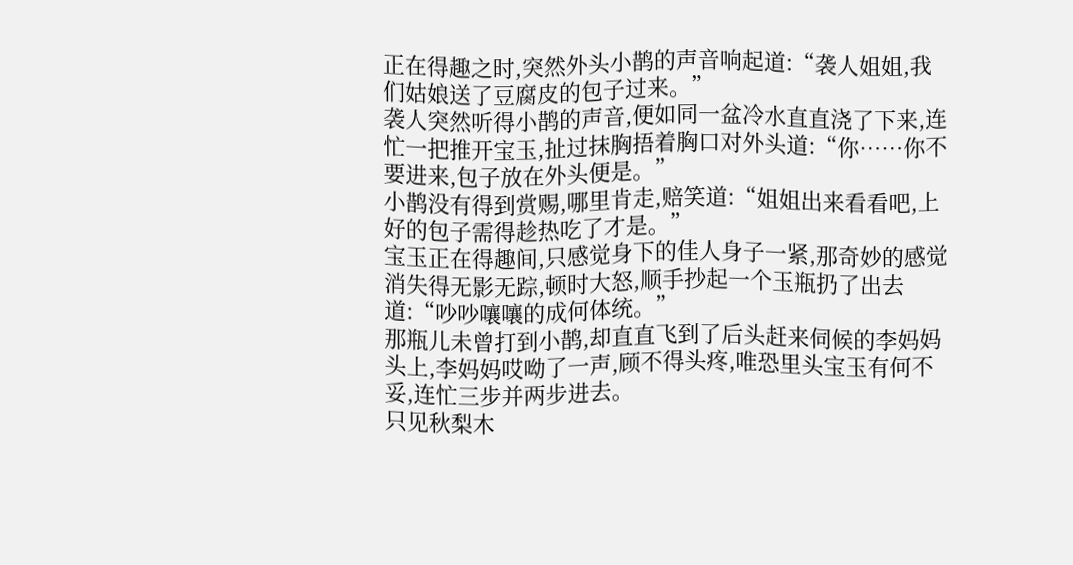正在得趣之时,突然外头小鹊的声音响起道:“袭人姐姐,我们姑娘送了豆腐皮的包子过来。”
袭人突然听得小鹊的声音,便如同一盆冷水直直浇了下来,连忙一把推开宝玉,扯过抹胸捂着胸口对外头道:“你……你不要进来,包子放在外头便是。”
小鹊没有得到赏赐,哪里肯走,赔笑道:“姐姐出来看看吧,上好的包子需得趁热吃了才是。”
宝玉正在得趣间,只感觉身下的佳人身子一紧,那奇妙的感觉消失得无影无踪,顿时大怒,顺手抄起一个玉瓶扔了出去道:“吵吵嚷嚷的成何体统。”
那瓶儿未曾打到小鹊,却直直飞到了后头赶来伺候的李妈妈头上,李妈妈哎呦了一声,顾不得头疼,唯恐里头宝玉有何不妥,连忙三步并两步进去。
只见秋梨木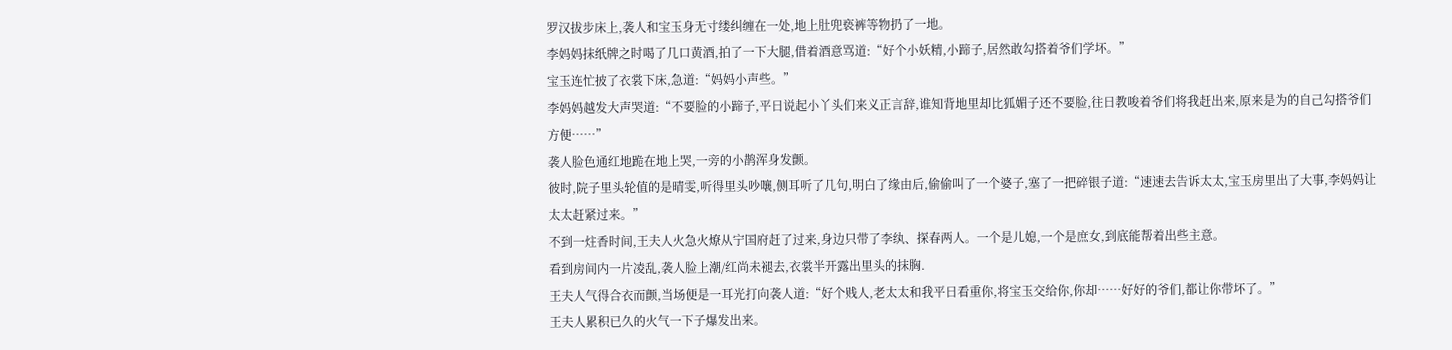罗汉拔步床上,袭人和宝玉身无寸缕纠缠在一处,地上肚兜亵裤等物扔了一地。
李妈妈抹纸牌之时喝了几口黄酒,拍了一下大腿,借着酒意骂道:“好个小妖精,小蹄子,居然敢勾搭着爷们学坏。”
宝玉连忙披了衣裳下床,急道:“妈妈小声些。”
李妈妈越发大声哭道:“不要脸的小蹄子,平日说起小丫头们来义正言辞,谁知背地里却比狐媚子还不要脸,往日教唆着爷们将我赶出来,原来是为的自己勾搭爷们方便……”
袭人脸色通红地跪在地上哭,一旁的小鹊浑身发颤。
彼时,院子里头轮值的是晴雯,听得里头吵嚷,侧耳听了几句,明白了缘由后,偷偷叫了一个婆子,塞了一把碎银子道:“速速去告诉太太,宝玉房里出了大事,李妈妈让太太赶紧过来。”
不到一炷香时间,王夫人火急火燎从宁国府赶了过来,身边只带了李纨、探春两人。一个是儿媳,一个是庶女,到底能帮着出些主意。
看到房间内一片凌乱,袭人脸上潮/红尚未褪去,衣裳半开露出里头的抹胸.
王夫人气得合衣而颤,当场便是一耳光打向袭人道:“好个贱人,老太太和我平日看重你,将宝玉交给你,你却……好好的爷们,都让你带坏了。”
王夫人累积已久的火气一下子爆发出来。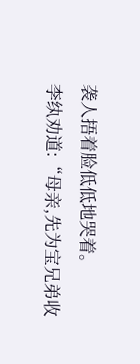袭人捂着脸低低地哭着。
李纨劝道:“母亲,先为宝兄弟收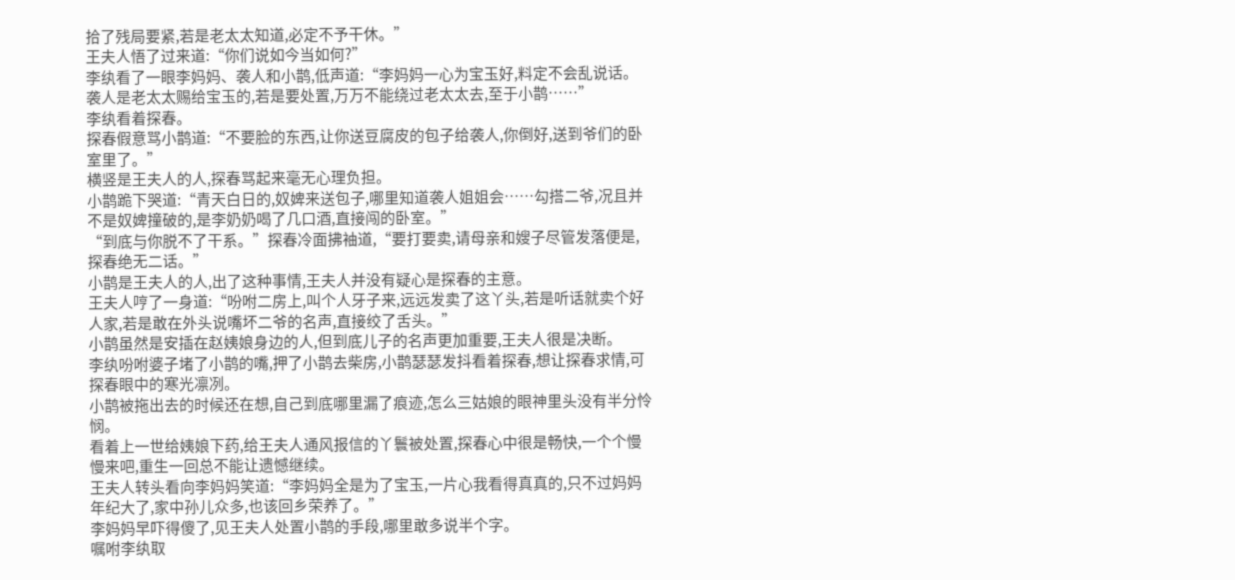拾了残局要紧,若是老太太知道,必定不予干休。”
王夫人悟了过来道:“你们说如今当如何?”
李纨看了一眼李妈妈、袭人和小鹊,低声道:“李妈妈一心为宝玉好,料定不会乱说话。袭人是老太太赐给宝玉的,若是要处置,万万不能绕过老太太去,至于小鹊……”
李纨看着探春。
探春假意骂小鹊道:“不要脸的东西,让你送豆腐皮的包子给袭人,你倒好,送到爷们的卧室里了。”
横竖是王夫人的人,探春骂起来毫无心理负担。
小鹊跪下哭道:“青天白日的,奴婢来送包子,哪里知道袭人姐姐会……勾搭二爷,况且并不是奴婢撞破的,是李奶奶喝了几口酒,直接闯的卧室。”
“到底与你脱不了干系。”探春冷面拂袖道,“要打要卖,请母亲和嫂子尽管发落便是,探春绝无二话。”
小鹊是王夫人的人,出了这种事情,王夫人并没有疑心是探春的主意。
王夫人哼了一身道:“吩咐二房上,叫个人牙子来,远远发卖了这丫头,若是听话就卖个好人家,若是敢在外头说嘴坏二爷的名声,直接绞了舌头。”
小鹊虽然是安插在赵姨娘身边的人,但到底儿子的名声更加重要,王夫人很是决断。
李纨吩咐婆子堵了小鹊的嘴,押了小鹊去柴房,小鹊瑟瑟发抖看着探春,想让探春求情,可探春眼中的寒光凛冽。
小鹊被拖出去的时候还在想,自己到底哪里漏了痕迹,怎么三姑娘的眼神里头没有半分怜悯。
看着上一世给姨娘下药,给王夫人通风报信的丫鬟被处置,探春心中很是畅快,一个个慢慢来吧,重生一回总不能让遗憾继续。
王夫人转头看向李妈妈笑道:“李妈妈全是为了宝玉,一片心我看得真真的,只不过妈妈年纪大了,家中孙儿众多,也该回乡荣养了。”
李妈妈早吓得傻了,见王夫人处置小鹊的手段,哪里敢多说半个字。
嘱咐李纨取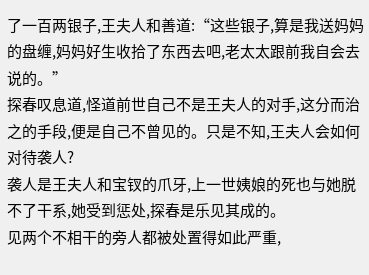了一百两银子,王夫人和善道:“这些银子,算是我送妈妈的盘缠,妈妈好生收拾了东西去吧,老太太跟前我自会去说的。”
探春叹息道,怪道前世自己不是王夫人的对手,这分而治之的手段,便是自己不曾见的。只是不知,王夫人会如何对待袭人?
袭人是王夫人和宝钗的爪牙,上一世姨娘的死也与她脱不了干系,她受到惩处,探春是乐见其成的。
见两个不相干的旁人都被处置得如此严重,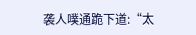袭人噗通跪下道:“太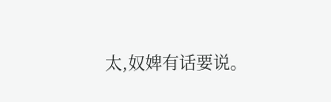太,奴婢有话要说。